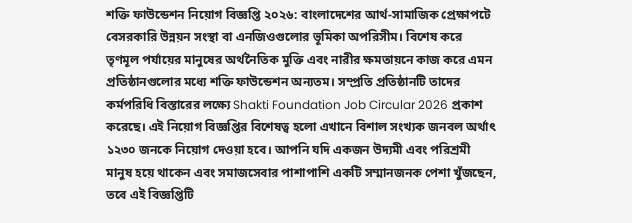শক্তি ফাউন্ডেশন নিয়োগ বিজ্ঞপ্তি ২০২৬: বাংলাদেশের আর্থ-সামাজিক প্রেক্ষাপটে বেসরকারি উন্নয়ন সংস্থা বা এনজিওগুলোর ভূমিকা অপরিসীম। বিশেষ করে তৃণমূল পর্যায়ের মানুষের অর্থনৈতিক মুক্তি এবং নারীর ক্ষমতায়নে কাজ করে এমন প্রতিষ্ঠানগুলোর মধ্যে শক্তি ফাউন্ডেশন অন্যতম। সম্প্রতি প্রতিষ্ঠানটি তাদের কর্মপরিধি বিস্তারের লক্ষ্যে Shakti Foundation Job Circular 2026 প্রকাশ করেছে। এই নিয়োগ বিজ্ঞপ্তির বিশেষত্ব হলো এখানে বিশাল সংখ্যক জনবল অর্থাৎ ১২৩০ জনকে নিয়োগ দেওয়া হবে। আপনি যদি একজন উদ্যমী এবং পরিশ্রমী মানুষ হয়ে থাকেন এবং সমাজসেবার পাশাপাশি একটি সম্মানজনক পেশা খুঁজছেন, তবে এই বিজ্ঞপ্তিটি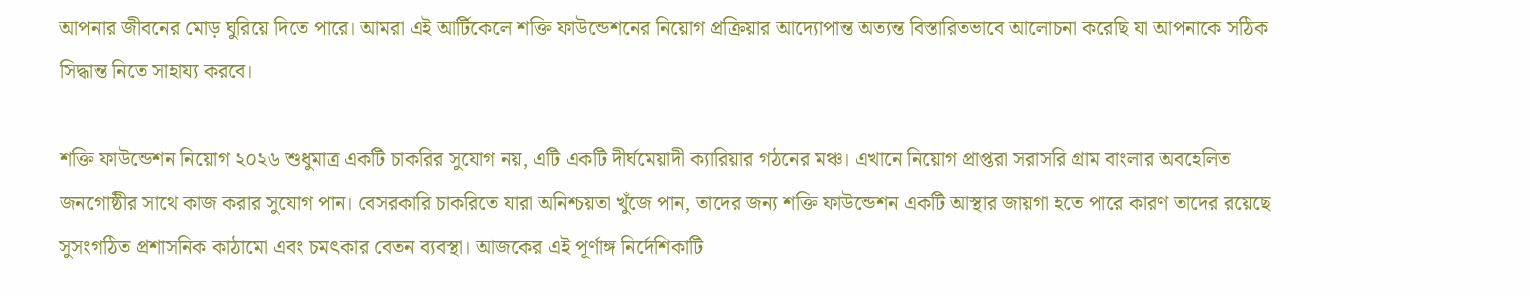আপনার জীবনের মোড় ঘুরিয়ে দিতে পারে। আমরা এই আর্টিকেলে শক্তি ফাউন্ডেশনের নিয়োগ প্রক্রিয়ার আদ্যোপান্ত অত্যন্ত বিস্তারিতভাবে আলোচনা করেছি যা আপনাকে সঠিক সিদ্ধান্ত নিতে সাহায্য করবে।

শক্তি ফাউন্ডেশন নিয়োগ ২০২৬ শুধুমাত্র একটি চাকরির সুযোগ নয়, এটি একটি দীর্ঘমেয়াদী ক্যারিয়ার গঠনের মঞ্চ। এখানে নিয়োগ প্রাপ্তরা সরাসরি গ্রাম বাংলার অবহেলিত জনগোষ্ঠীর সাথে কাজ করার সুযোগ পান। বেসরকারি চাকরিতে যারা অনিশ্চয়তা খুঁজে পান, তাদের জন্য শক্তি ফাউন্ডেশন একটি আস্থার জায়গা হতে পারে কারণ তাদের রয়েছে সুসংগঠিত প্রশাসনিক কাঠামো এবং চমৎকার বেতন ব্যবস্থা। আজকের এই পূর্ণাঙ্গ নির্দেশিকাটি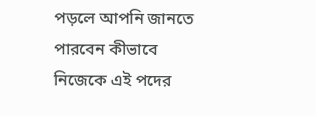পড়লে আপনি জানতে পারবেন কীভাবে নিজেকে এই পদের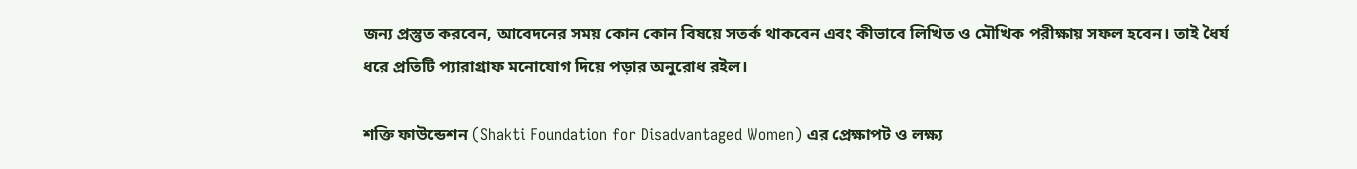জন্য প্রস্তুত করবেন, আবেদনের সময় কোন কোন বিষয়ে সতর্ক থাকবেন এবং কীভাবে লিখিত ও মৌখিক পরীক্ষায় সফল হবেন। তাই ধৈর্য ধরে প্রতিটি প্যারাগ্রাফ মনোযোগ দিয়ে পড়ার অনুরোধ রইল।

শক্তি ফাউন্ডেশন (Shakti Foundation for Disadvantaged Women) এর প্রেক্ষাপট ও লক্ষ্য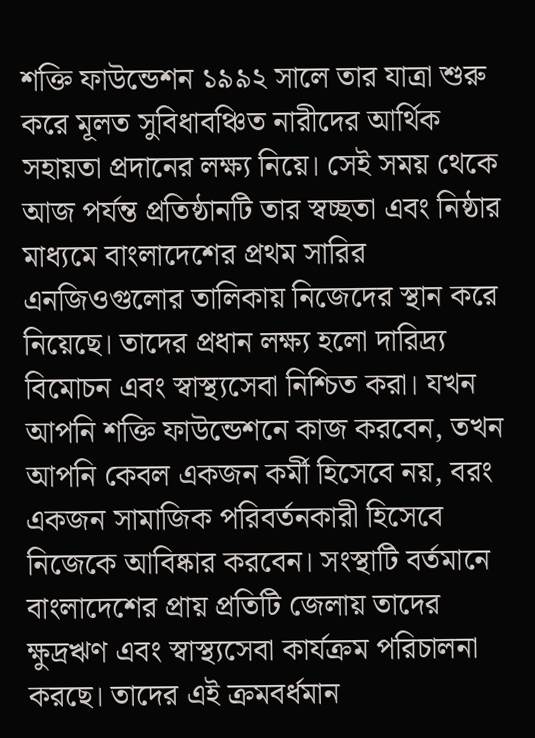শক্তি ফাউন্ডেশন ১৯৯২ সালে তার যাত্রা শুরু করে মূলত সুবিধাবঞ্চিত নারীদের আর্থিক সহায়তা প্রদানের লক্ষ্য নিয়ে। সেই সময় থেকে আজ পর্যন্ত প্রতিষ্ঠানটি তার স্বচ্ছতা এবং নিষ্ঠার মাধ্যমে বাংলাদেশের প্রথম সারির এনজিওগুলোর তালিকায় নিজেদের স্থান করে নিয়েছে। তাদের প্রধান লক্ষ্য হলো দারিদ্র্য বিমোচন এবং স্বাস্থ্যসেবা নিশ্চিত করা। যখন আপনি শক্তি ফাউন্ডেশনে কাজ করবেন, তখন আপনি কেবল একজন কর্মী হিসেবে নয়, বরং একজন সামাজিক পরিবর্তনকারী হিসেবে নিজেকে আবিষ্কার করবেন। সংস্থাটি বর্তমানে বাংলাদেশের প্রায় প্রতিটি জেলায় তাদের ক্ষুদ্রঋণ এবং স্বাস্থ্যসেবা কার্যক্রম পরিচালনা করছে। তাদের এই ক্রমবর্ধমান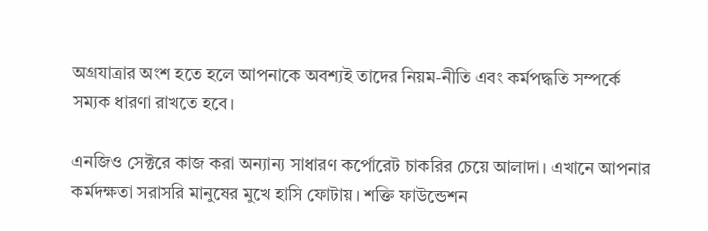অগ্রযাত্রার অংশ হতে হলে আপনাকে অবশ্যই তাদের নিয়ম-নীতি এবং কর্মপদ্ধতি সম্পর্কে সম্যক ধারণা রাখতে হবে।

এনজিও সেক্টরে কাজ করা অন্যান্য সাধারণ কর্পোরেট চাকরির চেয়ে আলাদা। এখানে আপনার কর্মদক্ষতা সরাসরি মানুষের মুখে হাসি ফোটায়। শক্তি ফাউন্ডেশন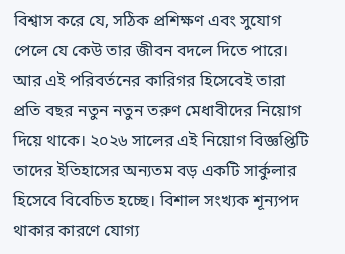বিশ্বাস করে যে, সঠিক প্রশিক্ষণ এবং সুযোগ পেলে যে কেউ তার জীবন বদলে দিতে পারে। আর এই পরিবর্তনের কারিগর হিসেবেই তারা প্রতি বছর নতুন নতুন তরুণ মেধাবীদের নিয়োগ দিয়ে থাকে। ২০২৬ সালের এই নিয়োগ বিজ্ঞপ্তিটি তাদের ইতিহাসের অন্যতম বড় একটি সার্কুলার হিসেবে বিবেচিত হচ্ছে। বিশাল সংখ্যক শূন্যপদ থাকার কারণে যোগ্য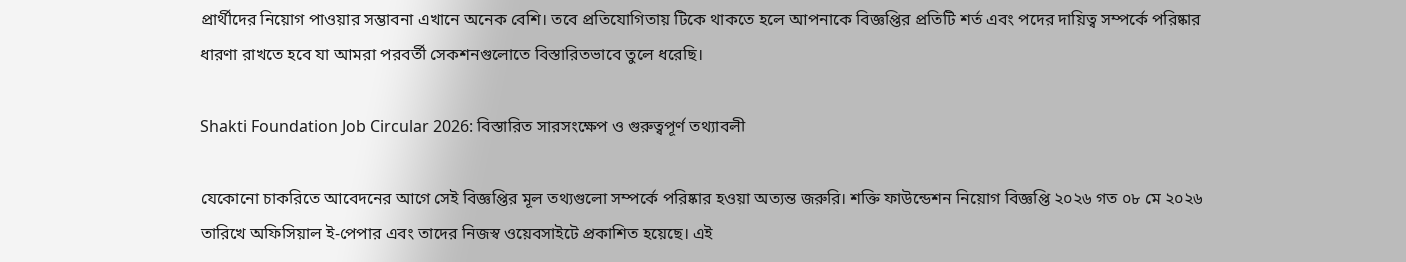প্রার্থীদের নিয়োগ পাওয়ার সম্ভাবনা এখানে অনেক বেশি। তবে প্রতিযোগিতায় টিকে থাকতে হলে আপনাকে বিজ্ঞপ্তির প্রতিটি শর্ত এবং পদের দায়িত্ব সম্পর্কে পরিষ্কার ধারণা রাখতে হবে যা আমরা পরবর্তী সেকশনগুলোতে বিস্তারিতভাবে তুলে ধরেছি।

Shakti Foundation Job Circular 2026: বিস্তারিত সারসংক্ষেপ ও গুরুত্বপূর্ণ তথ্যাবলী

যেকোনো চাকরিতে আবেদনের আগে সেই বিজ্ঞপ্তির মূল তথ্যগুলো সম্পর্কে পরিষ্কার হওয়া অত্যন্ত জরুরি। শক্তি ফাউন্ডেশন নিয়োগ বিজ্ঞপ্তি ২০২৬ গত ০৮ মে ২০২৬ তারিখে অফিসিয়াল ই-পেপার এবং তাদের নিজস্ব ওয়েবসাইটে প্রকাশিত হয়েছে। এই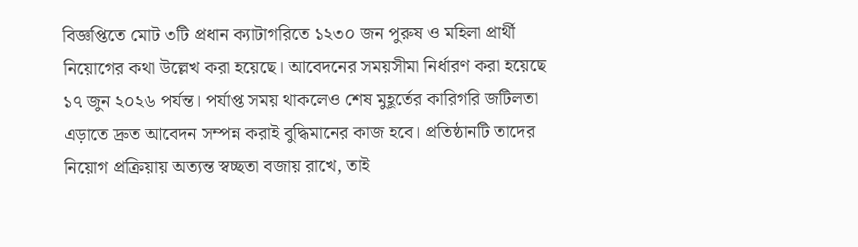বিজ্ঞপ্তিতে মোট ৩টি প্রধান ক্যাটাগরিতে ১২৩০ জন পুরুষ ও মহিলা প্রার্থী নিয়োগের কথা উল্লেখ করা হয়েছে। আবেদনের সময়সীমা নির্ধারণ করা হয়েছে ১৭ জুন ২০২৬ পর্যন্ত। পর্যাপ্ত সময় থাকলেও শেষ মুহূর্তের কারিগরি জটিলতা এড়াতে দ্রুত আবেদন সম্পন্ন করাই বুদ্ধিমানের কাজ হবে। প্রতিষ্ঠানটি তাদের নিয়োগ প্রক্রিয়ায় অত্যন্ত স্বচ্ছতা বজায় রাখে, তাই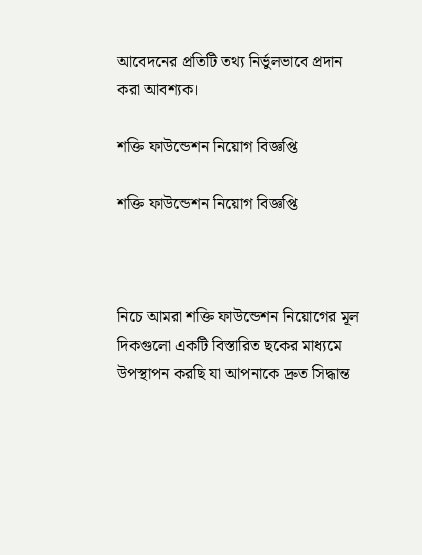আবেদনের প্রতিটি তথ্য নির্ভুলভাবে প্রদান করা আবশ্যক।

শক্তি ফাউন্ডেশন নিয়োগ বিজ্ঞপ্তি

শক্তি ফাউন্ডেশন নিয়োগ বিজ্ঞপ্তি



নিচে আমরা শক্তি ফাউন্ডেশন নিয়োগের মূল দিকগুলো একটি বিস্তারিত ছকের মাধ্যমে উপস্থাপন করছি যা আপনাকে দ্রুত সিদ্ধান্ত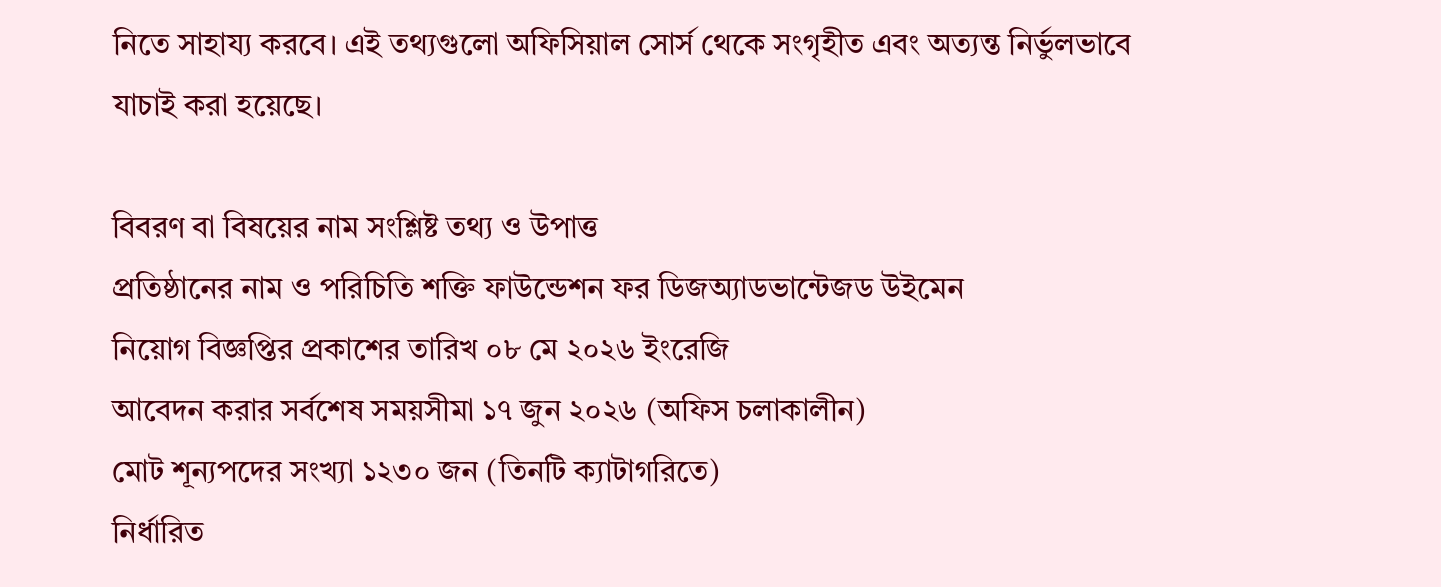নিতে সাহায্য করবে। এই তথ্যগুলো অফিসিয়াল সোর্স থেকে সংগৃহীত এবং অত্যন্ত নির্ভুলভাবে যাচাই করা হয়েছে।

বিবরণ বা বিষয়ের নাম সংশ্লিষ্ট তথ্য ও উপাত্ত
প্রতিষ্ঠানের নাম ও পরিচিতি শক্তি ফাউন্ডেশন ফর ডিজঅ্যাডভান্টেজড উইমেন
নিয়োগ বিজ্ঞপ্তির প্রকাশের তারিখ ০৮ মে ২০২৬ ইংরেজি
আবেদন করার সর্বশেষ সময়সীমা ১৭ জুন ২০২৬ (অফিস চলাকালীন)
মোট শূন্যপদের সংখ্যা ১২৩০ জন (তিনটি ক্যাটাগরিতে)
নির্ধারিত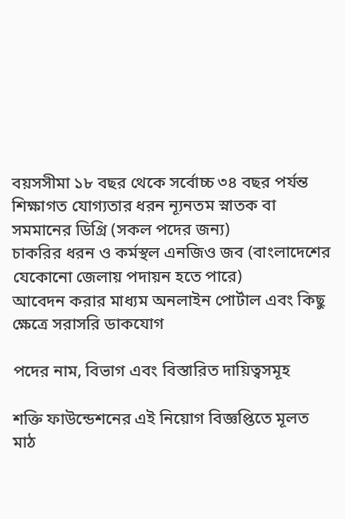বয়সসীমা ১৮ বছর থেকে সর্বোচ্চ ৩৪ বছর পর্যন্ত
শিক্ষাগত যোগ্যতার ধরন ন্যূনতম স্নাতক বা সমমানের ডিগ্রি (সকল পদের জন্য)
চাকরির ধরন ও কর্মস্থল এনজিও জব (বাংলাদেশের যেকোনো জেলায় পদায়ন হতে পারে)
আবেদন করার মাধ্যম অনলাইন পোর্টাল এবং কিছু ক্ষেত্রে সরাসরি ডাকযোগ

পদের নাম, বিভাগ এবং বিস্তারিত দায়িত্বসমূহ

শক্তি ফাউন্ডেশনের এই নিয়োগ বিজ্ঞপ্তিতে মূলত মাঠ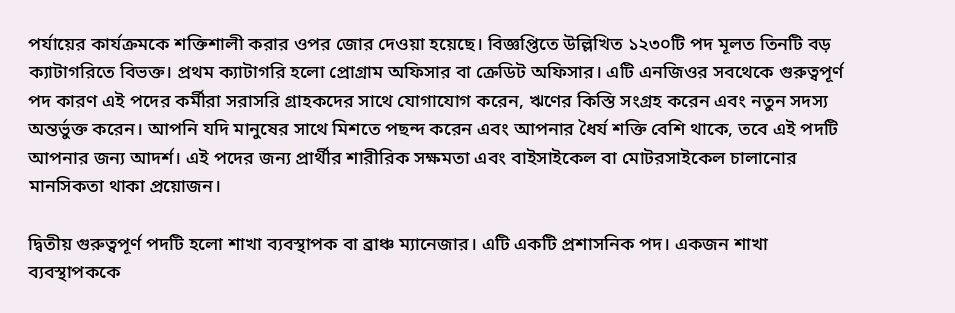পর্যায়ের কার্যক্রমকে শক্তিশালী করার ওপর জোর দেওয়া হয়েছে। বিজ্ঞপ্তিতে উল্লিখিত ১২৩০টি পদ মূলত তিনটি বড় ক্যাটাগরিতে বিভক্ত। প্রথম ক্যাটাগরি হলো প্রোগ্রাম অফিসার বা ক্রেডিট অফিসার। এটি এনজিওর সবথেকে গুরুত্বপূর্ণ পদ কারণ এই পদের কর্মীরা সরাসরি গ্রাহকদের সাথে যোগাযোগ করেন, ঋণের কিস্তি সংগ্রহ করেন এবং নতুন সদস্য অন্তর্ভুক্ত করেন। আপনি যদি মানুষের সাথে মিশতে পছন্দ করেন এবং আপনার ধৈর্য শক্তি বেশি থাকে, তবে এই পদটি আপনার জন্য আদর্শ। এই পদের জন্য প্রার্থীর শারীরিক সক্ষমতা এবং বাইসাইকেল বা মোটরসাইকেল চালানোর মানসিকতা থাকা প্রয়োজন।

দ্বিতীয় গুরুত্বপূর্ণ পদটি হলো শাখা ব্যবস্থাপক বা ব্রাঞ্চ ম্যানেজার। এটি একটি প্রশাসনিক পদ। একজন শাখা ব্যবস্থাপককে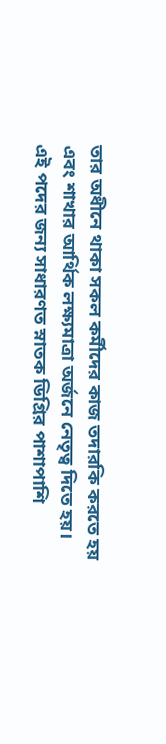তার অধীনে থাকা সকল কর্মীদের কাজ তদারকি করতে হয় এবং শাখার আর্থিক লক্ষ্যমাত্রা অর্জনে নেতৃত্ব দিতে হয়। এই পদের জন্য সাধারণত স্নাতক ডিগ্রির পাশাপাশি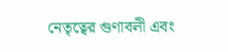নেতৃত্বের গুণাবলী এবং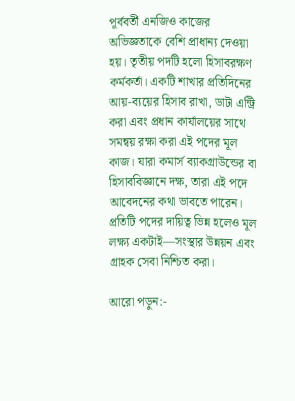পূর্ববর্তী এনজিও কাজের অভিজ্ঞতাকে বেশি প্রাধান্য দেওয়া হয়। তৃতীয় পদটি হলো হিসাবরক্ষণ কর্মকর্তা। একটি শাখার প্রতিদিনের আয়-ব্যয়ের হিসাব রাখা, ডাটা এন্ট্রি করা এবং প্রধান কার্যালয়ের সাথে সমন্বয় রক্ষা করা এই পদের মূল কাজ। যারা কমার্স ব্যাকগ্রাউন্ডের বা হিসাববিজ্ঞানে দক্ষ, তারা এই পদে আবেদনের কথা ভাবতে পারেন। প্রতিটি পদের দায়িত্ব ভিন্ন হলেও মূল লক্ষ্য একটাই—সংস্থার উন্নয়ন এবং গ্রাহক সেবা নিশ্চিত করা।

আরো পড়ুন:-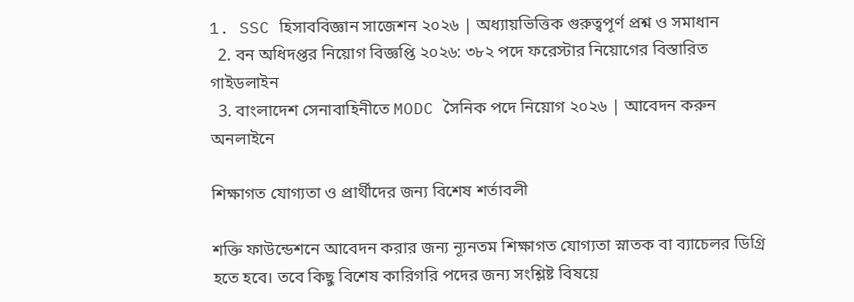1. SSC হিসাববিজ্ঞান সাজেশন ২০২৬ | অধ্যায়ভিত্তিক গুরুত্বপূর্ণ প্রশ্ন ও সমাধান
  2. বন অধিদপ্তর নিয়োগ বিজ্ঞপ্তি ২০২৬: ৩৮২ পদে ফরেস্টার নিয়োগের বিস্তারিত গাইডলাইন
  3. বাংলাদেশ সেনাবাহিনীতে MODC সৈনিক পদে নিয়োগ ২০২৬ | আবেদন করুন অনলাইনে

শিক্ষাগত যোগ্যতা ও প্রার্থীদের জন্য বিশেষ শর্তাবলী

শক্তি ফাউন্ডেশনে আবেদন করার জন্য ন্যূনতম শিক্ষাগত যোগ্যতা স্নাতক বা ব্যাচেলর ডিগ্রি হতে হবে। তবে কিছু বিশেষ কারিগরি পদের জন্য সংশ্লিষ্ট বিষয়ে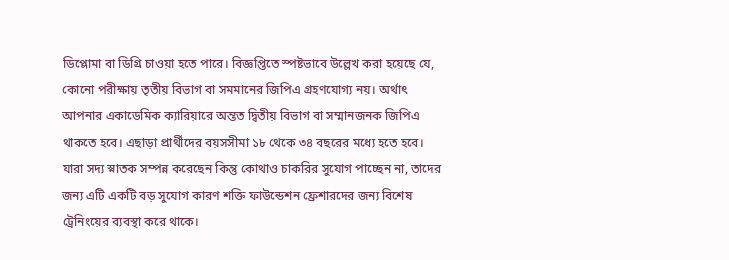ডিপ্লোমা বা ডিগ্রি চাওয়া হতে পারে। বিজ্ঞপ্তিতে স্পষ্টভাবে উল্লেখ করা হয়েছে যে, কোনো পরীক্ষায় তৃতীয় বিভাগ বা সমমানের জিপিএ গ্রহণযোগ্য নয়। অর্থাৎ আপনার একাডেমিক ক্যারিয়ারে অন্তত দ্বিতীয় বিভাগ বা সম্মানজনক জিপিএ থাকতে হবে। এছাড়া প্রার্থীদের বয়সসীমা ১৮ থেকে ৩৪ বছরের মধ্যে হতে হবে। যারা সদ্য স্নাতক সম্পন্ন করেছেন কিন্তু কোথাও চাকরির সুযোগ পাচ্ছেন না, তাদের জন্য এটি একটি বড় সুযোগ কারণ শক্তি ফাউন্ডেশন ফ্রেশারদের জন্য বিশেষ ট্রেনিংয়ের ব্যবস্থা করে থাকে।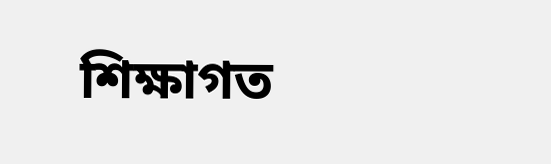শিক্ষাগত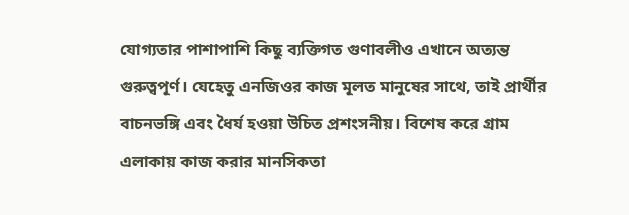যোগ্যতার পাশাপাশি কিছু ব্যক্তিগত গুণাবলীও এখানে অত্যন্ত গুরুত্বপূর্ণ। যেহেতু এনজিওর কাজ মূলত মানুষের সাথে, তাই প্রার্থীর বাচনভঙ্গি এবং ধৈর্য হওয়া উচিত প্রশংসনীয়। বিশেষ করে গ্রাম এলাকায় কাজ করার মানসিকতা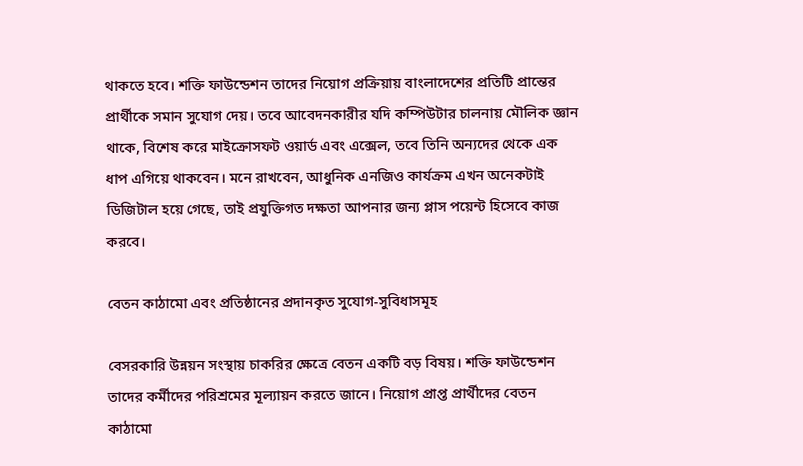থাকতে হবে। শক্তি ফাউন্ডেশন তাদের নিয়োগ প্রক্রিয়ায় বাংলাদেশের প্রতিটি প্রান্তের প্রার্থীকে সমান সুযোগ দেয়। তবে আবেদনকারীর যদি কম্পিউটার চালনায় মৌলিক জ্ঞান থাকে, বিশেষ করে মাইক্রোসফট ওয়ার্ড এবং এক্সেল, তবে তিনি অন্যদের থেকে এক ধাপ এগিয়ে থাকবেন। মনে রাখবেন, আধুনিক এনজিও কার্যক্রম এখন অনেকটাই ডিজিটাল হয়ে গেছে, তাই প্রযুক্তিগত দক্ষতা আপনার জন্য প্লাস পয়েন্ট হিসেবে কাজ করবে।

বেতন কাঠামো এবং প্রতিষ্ঠানের প্রদানকৃত সুযোগ-সুবিধাসমূহ

বেসরকারি উন্নয়ন সংস্থায় চাকরির ক্ষেত্রে বেতন একটি বড় বিষয়। শক্তি ফাউন্ডেশন তাদের কর্মীদের পরিশ্রমের মূল্যায়ন করতে জানে। নিয়োগ প্রাপ্ত প্রার্থীদের বেতন কাঠামো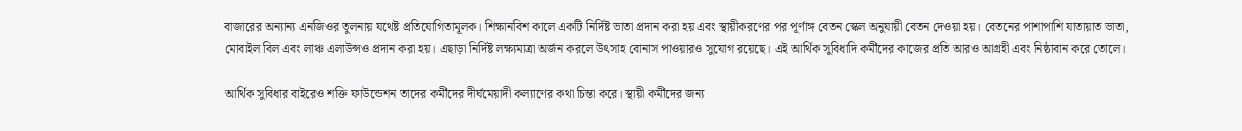বাজারের অন্যান্য এনজিওর তুলনায় যথেষ্ট প্রতিযোগিতামূলক। শিক্ষানবিশ কালে একটি নির্দিষ্ট ভাতা প্রদান করা হয় এবং স্থায়ীকরণের পর পূর্ণাঙ্গ বেতন স্কেল অনুযায়ী বেতন দেওয়া হয়। বেতনের পাশাপাশি যাতায়াত ভাতা, মোবাইল বিল এবং লাঞ্চ এলাউন্সও প্রদান করা হয়। এছাড়া নির্দিষ্ট লক্ষ্যমাত্রা অর্জন করলে উৎসাহ বোনাস পাওয়ারও সুযোগ রয়েছে। এই আর্থিক সুবিধাদি কর্মীদের কাজের প্রতি আরও আগ্রহী এবং নিষ্ঠাবান করে তোলে।

আর্থিক সুবিধার বাইরেও শক্তি ফাউন্ডেশন তাদের কর্মীদের দীর্ঘমেয়াদী কল্যাণের কথা চিন্তা করে। স্থায়ী কর্মীদের জন্য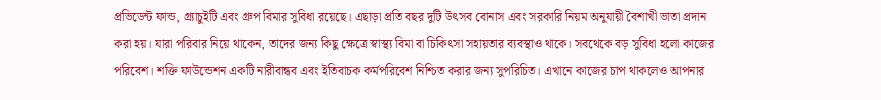প্রভিডেন্ট ফান্ড, গ্র্যাচুইটি এবং গ্রুপ বিমার সুবিধা রয়েছে। এছাড়া প্রতি বছর দুটি উৎসব বোনাস এবং সরকারি নিয়ম অনুযায়ী বৈশাখী ভাতা প্রদান করা হয়। যারা পরিবার নিয়ে থাকেন, তাদের জন্য কিছু ক্ষেত্রে স্বাস্থ্য বিমা বা চিকিৎসা সহায়তার ব্যবস্থাও থাকে। সবথেকে বড় সুবিধা হলো কাজের পরিবেশ। শক্তি ফাউন্ডেশন একটি নারীবান্ধব এবং ইতিবাচক কর্মপরিবেশ নিশ্চিত করার জন্য সুপরিচিত। এখানে কাজের চাপ থাকলেও আপনার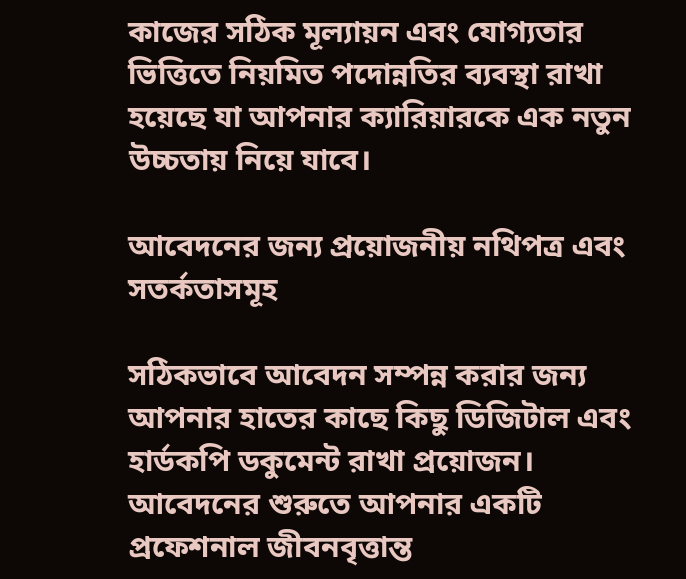কাজের সঠিক মূল্যায়ন এবং যোগ্যতার ভিত্তিতে নিয়মিত পদোন্নতির ব্যবস্থা রাখা হয়েছে যা আপনার ক্যারিয়ারকে এক নতুন উচ্চতায় নিয়ে যাবে।

আবেদনের জন্য প্রয়োজনীয় নথিপত্র এবং সতর্কতাসমূহ

সঠিকভাবে আবেদন সম্পন্ন করার জন্য আপনার হাতের কাছে কিছু ডিজিটাল এবং হার্ডকপি ডকুমেন্ট রাখা প্রয়োজন। আবেদনের শুরুতে আপনার একটি প্রফেশনাল জীবনবৃত্তান্ত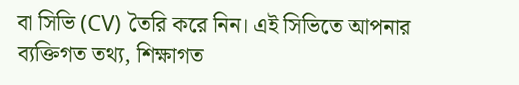বা সিভি (CV) তৈরি করে নিন। এই সিভিতে আপনার ব্যক্তিগত তথ্য, শিক্ষাগত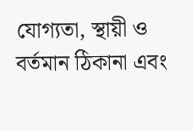যোগ্যতা, স্থায়ী ও বর্তমান ঠিকানা এবং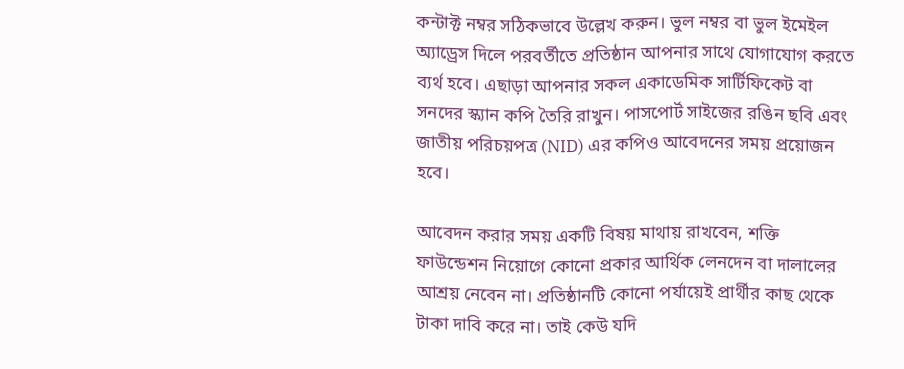কন্টাক্ট নম্বর সঠিকভাবে উল্লেখ করুন। ভুল নম্বর বা ভুল ইমেইল অ্যাড্রেস দিলে পরবর্তীতে প্রতিষ্ঠান আপনার সাথে যোগাযোগ করতে ব্যর্থ হবে। এছাড়া আপনার সকল একাডেমিক সার্টিফিকেট বা সনদের স্ক্যান কপি তৈরি রাখুন। পাসপোর্ট সাইজের রঙিন ছবি এবং জাতীয় পরিচয়পত্র (NID) এর কপিও আবেদনের সময় প্রয়োজন হবে।

আবেদন করার সময় একটি বিষয় মাথায় রাখবেন, শক্তি ফাউন্ডেশন নিয়োগে কোনো প্রকার আর্থিক লেনদেন বা দালালের আশ্রয় নেবেন না। প্রতিষ্ঠানটি কোনো পর্যায়েই প্রার্থীর কাছ থেকে টাকা দাবি করে না। তাই কেউ যদি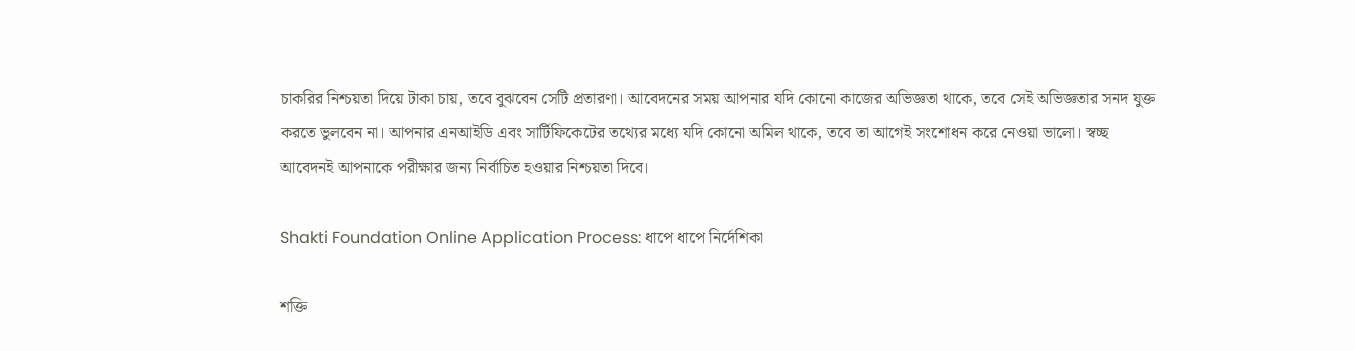চাকরির নিশ্চয়তা দিয়ে টাকা চায়, তবে বুঝবেন সেটি প্রতারণা। আবেদনের সময় আপনার যদি কোনো কাজের অভিজ্ঞতা থাকে, তবে সেই অভিজ্ঞতার সনদ যুক্ত করতে ভুলবেন না। আপনার এনআইডি এবং সার্টিফিকেটের তথ্যের মধ্যে যদি কোনো অমিল থাকে, তবে তা আগেই সংশোধন করে নেওয়া ভালো। স্বচ্ছ আবেদনই আপনাকে পরীক্ষার জন্য নির্বাচিত হওয়ার নিশ্চয়তা দিবে।

Shakti Foundation Online Application Process: ধাপে ধাপে নির্দেশিকা

শক্তি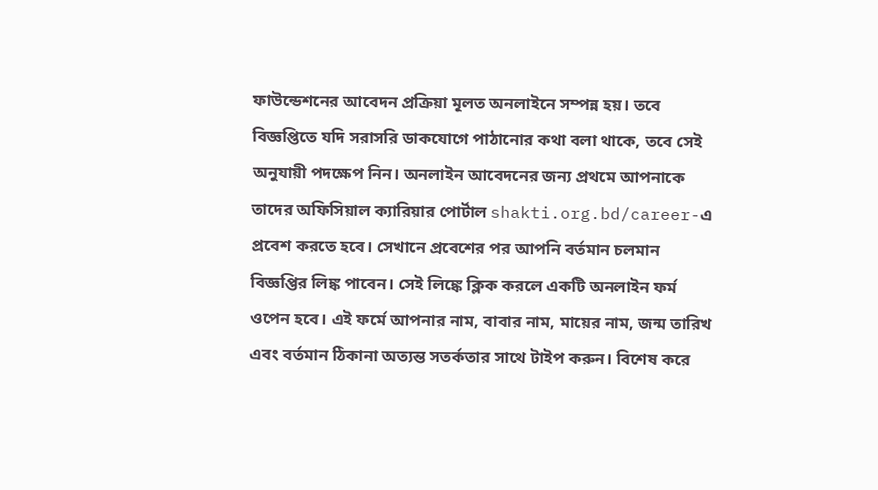ফাউন্ডেশনের আবেদন প্রক্রিয়া মূলত অনলাইনে সম্পন্ন হয়। তবে বিজ্ঞপ্তিতে যদি সরাসরি ডাকযোগে পাঠানোর কথা বলা থাকে, তবে সেই অনুযায়ী পদক্ষেপ নিন। অনলাইন আবেদনের জন্য প্রথমে আপনাকে তাদের অফিসিয়াল ক্যারিয়ার পোর্টাল shakti.org.bd/career-এ প্রবেশ করতে হবে। সেখানে প্রবেশের পর আপনি বর্তমান চলমান বিজ্ঞপ্তির লিঙ্ক পাবেন। সেই লিঙ্কে ক্লিক করলে একটি অনলাইন ফর্ম ওপেন হবে। এই ফর্মে আপনার নাম, বাবার নাম, মায়ের নাম, জন্ম তারিখ এবং বর্তমান ঠিকানা অত্যন্ত সতর্কতার সাথে টাইপ করুন। বিশেষ করে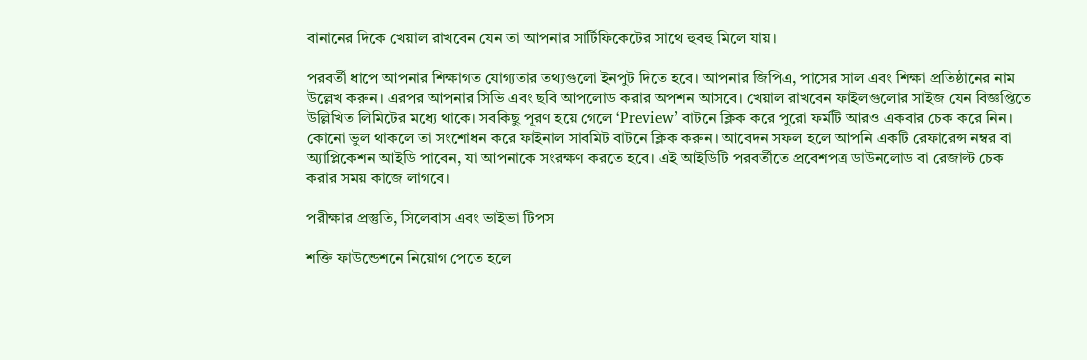বানানের দিকে খেয়াল রাখবেন যেন তা আপনার সার্টিফিকেটের সাথে হুবহু মিলে যায়।

পরবর্তী ধাপে আপনার শিক্ষাগত যোগ্যতার তথ্যগুলো ইনপুট দিতে হবে। আপনার জিপিএ, পাসের সাল এবং শিক্ষা প্রতিষ্ঠানের নাম উল্লেখ করুন। এরপর আপনার সিভি এবং ছবি আপলোড করার অপশন আসবে। খেয়াল রাখবেন ফাইলগুলোর সাইজ যেন বিজ্ঞপ্তিতে উল্লিখিত লিমিটের মধ্যে থাকে। সবকিছু পূরণ হয়ে গেলে ‘Preview’ বাটনে ক্লিক করে পুরো ফর্মটি আরও একবার চেক করে নিন। কোনো ভুল থাকলে তা সংশোধন করে ফাইনাল সাবমিট বাটনে ক্লিক করুন। আবেদন সফল হলে আপনি একটি রেফারেন্স নম্বর বা অ্যাপ্লিকেশন আইডি পাবেন, যা আপনাকে সংরক্ষণ করতে হবে। এই আইডিটি পরবর্তীতে প্রবেশপত্র ডাউনলোড বা রেজাল্ট চেক করার সময় কাজে লাগবে।

পরীক্ষার প্রস্তুতি, সিলেবাস এবং ভাইভা টিপস

শক্তি ফাউন্ডেশনে নিয়োগ পেতে হলে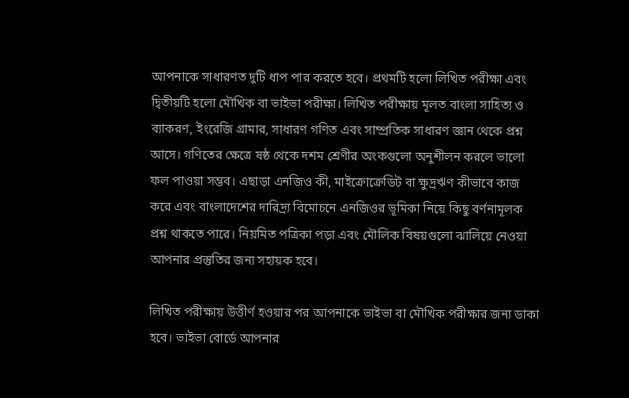আপনাকে সাধারণত দুটি ধাপ পার করতে হবে। প্রথমটি হলো লিখিত পরীক্ষা এবং দ্বিতীয়টি হলো মৌখিক বা ভাইভা পরীক্ষা। লিখিত পরীক্ষায় মূলত বাংলা সাহিত্য ও ব্যাকরণ, ইংরেজি গ্রামার, সাধারণ গণিত এবং সাম্প্রতিক সাধারণ জ্ঞান থেকে প্রশ্ন আসে। গণিতের ক্ষেত্রে ষষ্ঠ থেকে দশম শ্রেণীর অংকগুলো অনুশীলন করলে ভালো ফল পাওয়া সম্ভব। এছাড়া এনজিও কী, মাইক্রোক্রেডিট বা ক্ষুদ্রঋণ কীভাবে কাজ করে এবং বাংলাদেশের দারিদ্র্য বিমোচনে এনজিওর ভূমিকা নিয়ে কিছু বর্ণনামূলক প্রশ্ন থাকতে পারে। নিয়মিত পত্রিকা পড়া এবং মৌলিক বিষয়গুলো ঝালিয়ে নেওয়া আপনার প্রস্তুতির জন্য সহায়ক হবে।

লিখিত পরীক্ষায় উত্তীর্ণ হওয়ার পর আপনাকে ভাইভা বা মৌখিক পরীক্ষার জন্য ডাকা হবে। ভাইভা বোর্ডে আপনার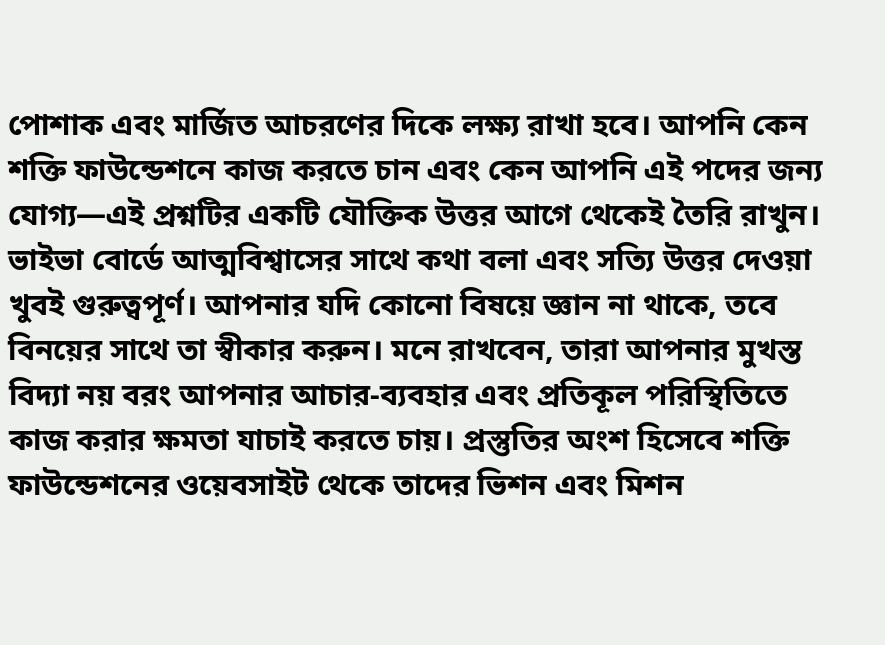পোশাক এবং মার্জিত আচরণের দিকে লক্ষ্য রাখা হবে। আপনি কেন শক্তি ফাউন্ডেশনে কাজ করতে চান এবং কেন আপনি এই পদের জন্য যোগ্য—এই প্রশ্নটির একটি যৌক্তিক উত্তর আগে থেকেই তৈরি রাখুন। ভাইভা বোর্ডে আত্মবিশ্বাসের সাথে কথা বলা এবং সত্যি উত্তর দেওয়া খুবই গুরুত্বপূর্ণ। আপনার যদি কোনো বিষয়ে জ্ঞান না থাকে, তবে বিনয়ের সাথে তা স্বীকার করুন। মনে রাখবেন, তারা আপনার মুখস্ত বিদ্যা নয় বরং আপনার আচার-ব্যবহার এবং প্রতিকূল পরিস্থিতিতে কাজ করার ক্ষমতা যাচাই করতে চায়। প্রস্তুতির অংশ হিসেবে শক্তি ফাউন্ডেশনের ওয়েবসাইট থেকে তাদের ভিশন এবং মিশন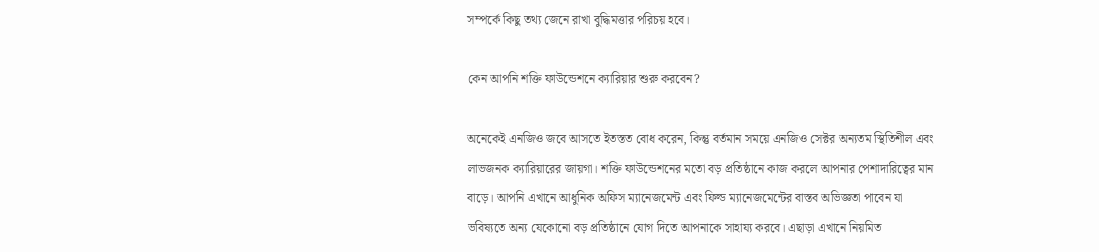সম্পর্কে কিছু তথ্য জেনে রাখা বুদ্ধিমত্তার পরিচয় হবে।

কেন আপনি শক্তি ফাউন্ডেশনে ক্যারিয়ার শুরু করবেন?

অনেকেই এনজিও জবে আসতে ইতস্তত বোধ করেন, কিন্তু বর্তমান সময়ে এনজিও সেক্টর অন্যতম স্থিতিশীল এবং লাভজনক ক্যারিয়ারের জায়গা। শক্তি ফাউন্ডেশনের মতো বড় প্রতিষ্ঠানে কাজ করলে আপনার পেশাদারিত্বের মান বাড়ে। আপনি এখানে আধুনিক অফিস ম্যানেজমেন্ট এবং ফিল্ড ম্যানেজমেন্টের বাস্তব অভিজ্ঞতা পাবেন যা ভবিষ্যতে অন্য যেকোনো বড় প্রতিষ্ঠানে যোগ দিতে আপনাকে সাহায্য করবে। এছাড়া এখানে নিয়মিত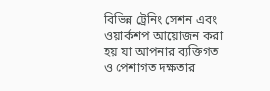বিভিন্ন ট্রেনিং সেশন এবং ওয়ার্কশপ আয়োজন করা হয় যা আপনার ব্যক্তিগত ও পেশাগত দক্ষতার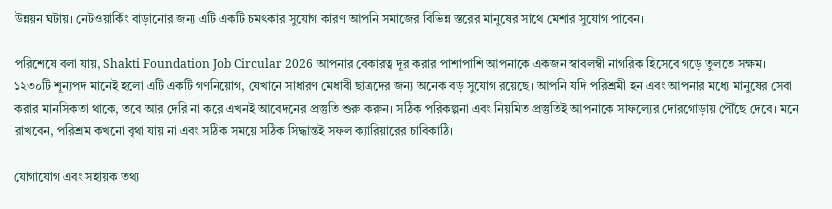উন্নয়ন ঘটায়। নেটওয়ার্কিং বাড়ানোর জন্য এটি একটি চমৎকার সুযোগ কারণ আপনি সমাজের বিভিন্ন স্তরের মানুষের সাথে মেশার সুযোগ পাবেন।

পরিশেষে বলা যায়, Shakti Foundation Job Circular 2026 আপনার বেকারত্ব দূর করার পাশাপাশি আপনাকে একজন স্বাবলম্বী নাগরিক হিসেবে গড়ে তুলতে সক্ষম। ১২৩০টি শূন্যপদ মানেই হলো এটি একটি গণনিয়োগ, যেখানে সাধারণ মেধাবী ছাত্রদের জন্য অনেক বড় সুযোগ রয়েছে। আপনি যদি পরিশ্রমী হন এবং আপনার মধ্যে মানুষের সেবা করার মানসিকতা থাকে, তবে আর দেরি না করে এখনই আবেদনের প্রস্তুতি শুরু করুন। সঠিক পরিকল্পনা এবং নিয়মিত প্রস্তুতিই আপনাকে সাফল্যের দোরগোড়ায় পৌঁছে দেবে। মনে রাখবেন, পরিশ্রম কখনো বৃথা যায় না এবং সঠিক সময়ে সঠিক সিদ্ধান্তই সফল ক্যারিয়ারের চাবিকাঠি।

যোগাযোগ এবং সহায়ক তথ্য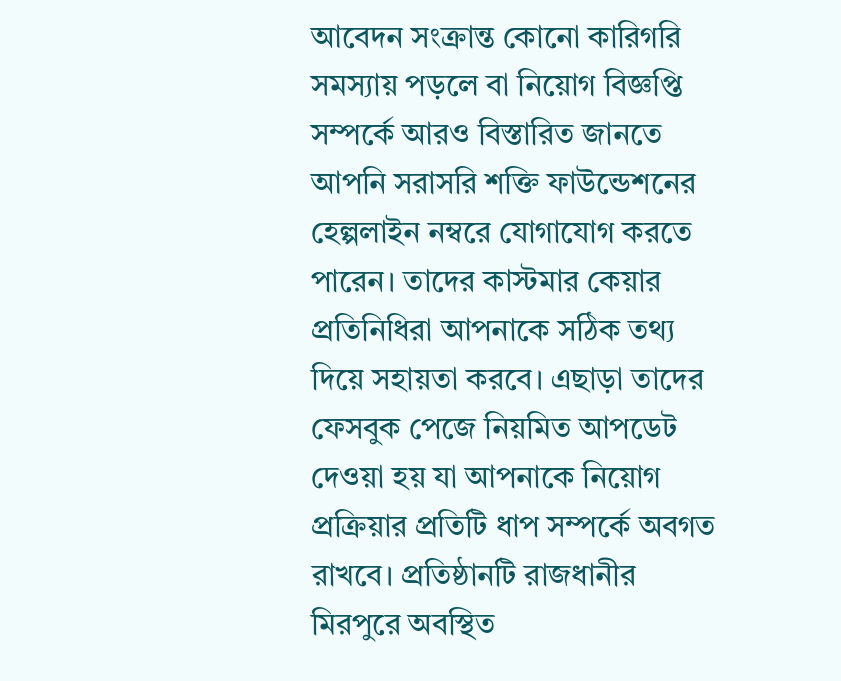আবেদন সংক্রান্ত কোনো কারিগরি সমস্যায় পড়লে বা নিয়োগ বিজ্ঞপ্তি সম্পর্কে আরও বিস্তারিত জানতে আপনি সরাসরি শক্তি ফাউন্ডেশনের হেল্পলাইন নম্বরে যোগাযোগ করতে পারেন। তাদের কাস্টমার কেয়ার প্রতিনিধিরা আপনাকে সঠিক তথ্য দিয়ে সহায়তা করবে। এছাড়া তাদের ফেসবুক পেজে নিয়মিত আপডেট দেওয়া হয় যা আপনাকে নিয়োগ প্রক্রিয়ার প্রতিটি ধাপ সম্পর্কে অবগত রাখবে। প্রতিষ্ঠানটি রাজধানীর মিরপুরে অবস্থিত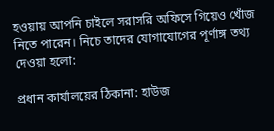হওয়ায় আপনি চাইলে সরাসরি অফিসে গিয়েও খোঁজ নিতে পারেন। নিচে তাদের যোগাযোগের পূর্ণাঙ্গ তথ্য দেওয়া হলো:

প্রধান কার্যালয়ের ঠিকানা: হাউজ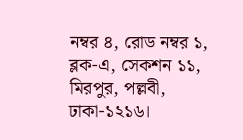নম্বর ৪, রোড নম্বর ১, ব্লক-এ, সেকশন ১১, মিরপুর, পল্লবী, ঢাকা-১২১৬।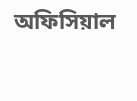অফিসিয়াল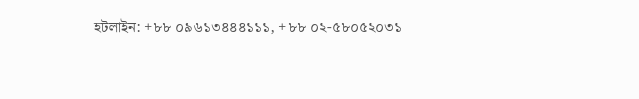হটলাইন: +৮৮ ০৯৬১৩৪৪৪১১১, +৮৮ ০২-৫৮০৫২০৩১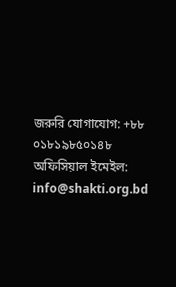জরুরি যোগাযোগ: +৮৮ ০১৮১৯৮৫০১৪৮
অফিসিয়াল ইমেইল: info@shakti.org.bd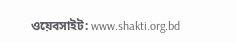ওয়েবসাইট: www.shakti.org.bd